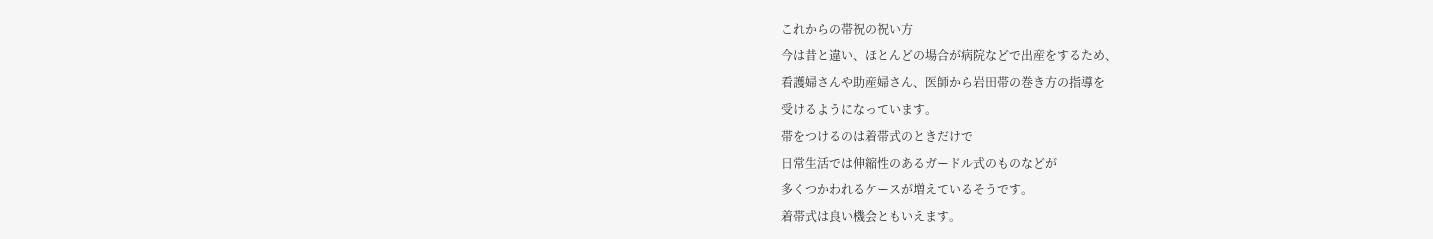これからの帯祝の祝い方
今は昔と違い、ほとんどの場合が病院などで出産をするため、
看護婦さんや助産婦さん、医師から岩田帯の巻き方の指導を
受けるようになっています。
帯をつけるのは着帯式のときだけで
日常生活では伸縮性のあるガードル式のものなどが
多くつかわれるケースが増えているそうです。
着帯式は良い機会ともいえます。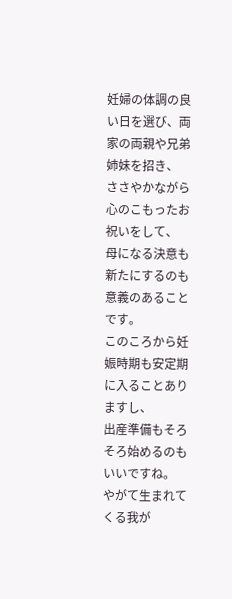妊婦の体調の良い日を選び、両家の両親や兄弟姉妹を招き、
ささやかながら心のこもったお祝いをして、
母になる決意も新たにするのも意義のあることです。
このころから妊娠時期も安定期に入ることありますし、
出産準備もそろそろ始めるのもいいですね。
やがて生まれてくる我が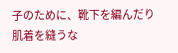子のために、靴下を編んだり
肌着を縫うな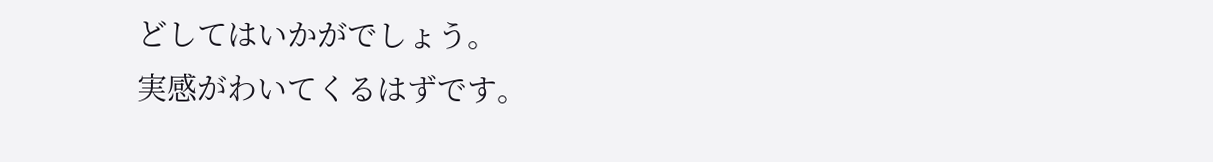どしてはいかがでしょう。
実感がわいてくるはずです。